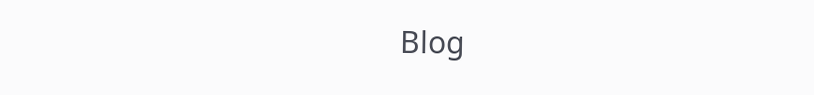Blog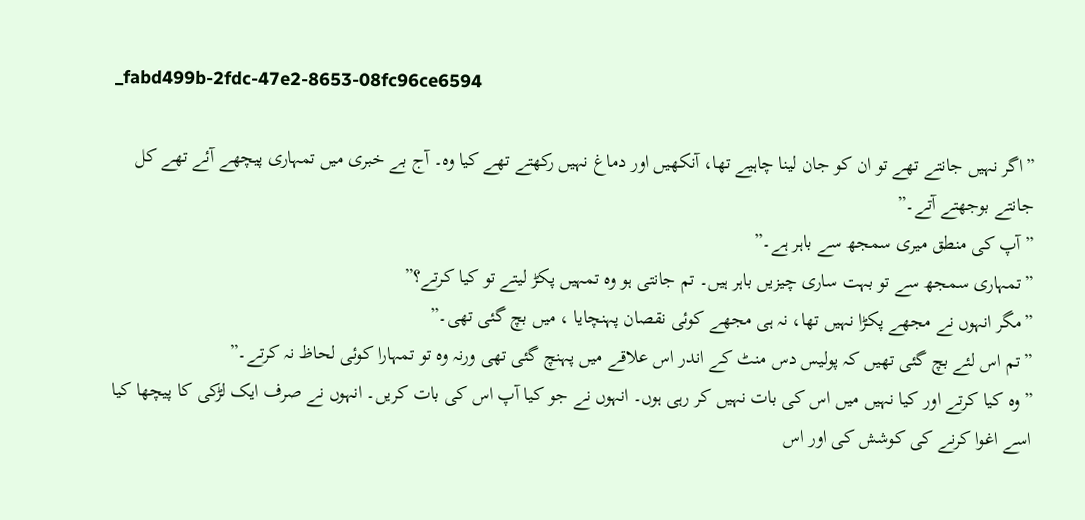_fabd499b-2fdc-47e2-8653-08fc96ce6594

”اگر نہیں جانتے تھے تو ان کو جان لینا چاہیے تھا، آنکھیں اور دماغ نہیں رکھتے تھے کیا وہ۔ آج بے خبری میں تمہاری پیچھے آئے تھے کل جانتے بوجھتے آتے۔”
”آپ کی منطق میری سمجھ سے باہر ہے۔”
”تمہاری سمجھ سے تو بہت ساری چیزیں باہر ہیں۔ تم جانتی ہو وہ تمہیں پکڑ لیتے تو کیا کرتے؟”
”مگر انہوں نے مجھے پکڑا نہیں تھا، نہ ہی مجھے کوئی نقصان پہنچایا ، میں بچ گئی تھی۔”
”تم اس لئے بچ گئی تھیں کہ پولیس دس منٹ کے اندر اس علاقے میں پہنچ گئی تھی ورنہ وہ تو تمہارا کوئی لحاظ نہ کرتے۔”
”وہ کیا کرتے اور کیا نہیں میں اس کی بات نہیں کر رہی ہوں۔ انہوں نے جو کیا آپ اس کی بات کریں۔ انہوں نے صرف ایک لڑکی کا پیچھا کیا اسے اغوا کرنے کی کوشش کی اور اس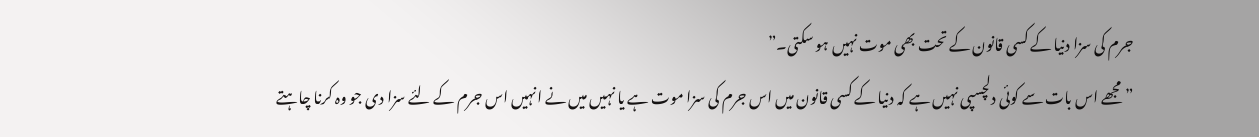جرم کی سزا دنیا کے کسی قانون کے تحت بھی موت نہیں ہو سکتی۔”
”مجھے اس بات سے کوئی دلچسپی نہیں ہے کہ دنیا کے کسی قانون میں اس جرم کی سزا موت ہے یا نہیں میں نے انہیں اس جرم کے لئے سزا دی جو وہ کرنا چاہتے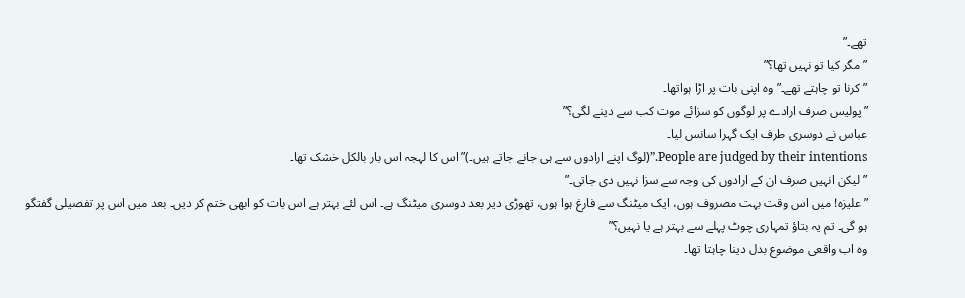تھے۔”
”مگر کیا تو نہیں تھا؟”
”کرنا تو چاہتے تھے۔” وہ اپنی بات پر اڑا ہواتھا۔
”پولیس صرف ارادے پر لوگوں کو سزائے موت کب سے دینے لگی؟”
عباس نے دوسری طرف ایک گہرا سانس لیا۔
People are judged by their intentions.”(لوگ اپنے ارادوں سے ہی جانے جاتے ہیں۔)” اس کا لہجہ اس بار بالکل خشک تھا۔
”لیکن انہیں صرف ان کے ارادوں کی وجہ سے سزا نہیں دی جاتی۔”
”علیزہ! میں اس وقت بہت مصروف ہوں، ایک میٹنگ سے فارغ ہوا ہوں، تھوڑی دیر بعد دوسری میٹنگ ہے۔ اس لئے بہتر ہے اس بات کو ابھی ختم کر دیں۔ بعد میں اس پر تفصیلی گفتگو ہو گی۔ تم یہ بتاؤ تمہاری چوٹ پہلے سے بہتر ہے یا نہیں؟”
وہ اب واقعی موضوع بدل دینا چاہتا تھا۔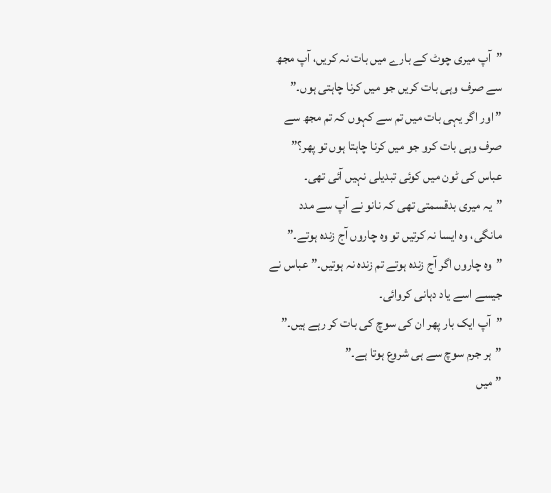”آپ میری چوٹ کے بارے میں بات نہ کریں، آپ مجھ سے صرف وہی بات کریں جو میں کرنا چاہتی ہوں۔”
”اور اگر یہی بات میں تم سے کہوں کہ تم مجھ سے صرف وہی بات کرو جو میں کرنا چاہتا ہوں تو پھر؟” عباس کی ٹون میں کوئی تبدیلی نہیں آئی تھی۔
”یہ میری بدقسمتی تھی کہ نانو نے آپ سے مدد مانگی، وہ ایسا نہ کرتیں تو وہ چاروں آج زندہ ہوتے۔”
”وہ چاروں اگر آج زندہ ہوتے تم زندہ نہ ہوتیں۔” عباس نے جیسے اسے یاد دہانی کروائی۔
”آپ ایک بار پھر ان کی سوچ کی بات کر رہے ہیں۔”
”ہر جرم سوچ سے ہی شروع ہوتا ہے۔”
”میں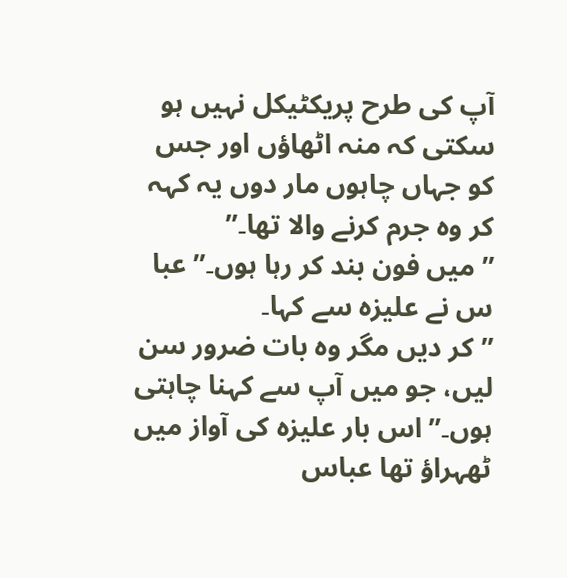آپ کی طرح پریکٹیکل نہیں ہو سکتی کہ منہ اٹھاؤں اور جس کو جہاں چاہوں مار دوں یہ کہہ کر وہ جرم کرنے والا تھا۔”
”میں فون بند کر رہا ہوں۔” عبا س نے علیزہ سے کہا۔
”کر دیں مگر وہ بات ضرور سن لیں، جو میں آپ سے کہنا چاہتی ہوں۔” اس بار علیزہ کی آواز میں ٹھہراؤ تھا عباس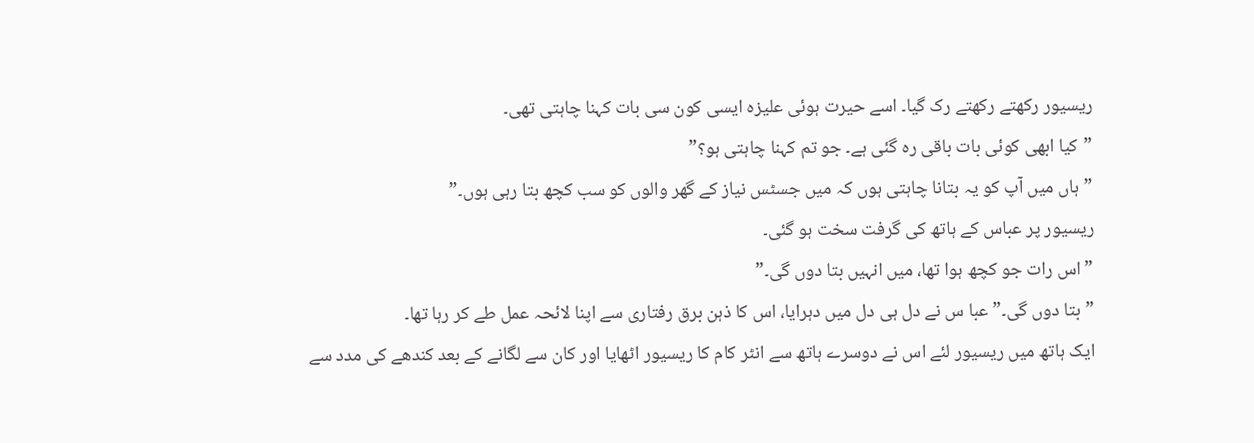ریسیور رکھتے رکھتے رک گیا۔ اسے حیرت ہوئی علیزہ ایسی کون سی بات کہنا چاہتی تھی۔
”کیا ابھی کوئی بات باقی رہ گئی ہے۔ جو تم کہنا چاہتی ہو؟”
”ہاں میں آپ کو یہ بتانا چاہتی ہوں کہ میں جسٹس نیاز کے گھر والوں کو سب کچھ بتا رہی ہوں۔”
ریسیور پر عباس کے ہاتھ کی گرفت سخت ہو گئی۔
”اس رات جو کچھ ہوا تھا، میں انہیں بتا دوں گی۔”
”بتا دوں گی۔” عبا س نے دل ہی دل میں دہرایا، اس کا ذہن برق رفتاری سے اپنا لائحہ عمل طے کر رہا تھا۔
ایک ہاتھ میں ریسیور لئے اس نے دوسرے ہاتھ سے انٹر کام کا ریسیور اٹھایا اور کان سے لگانے کے بعد کندھے کی مدد سے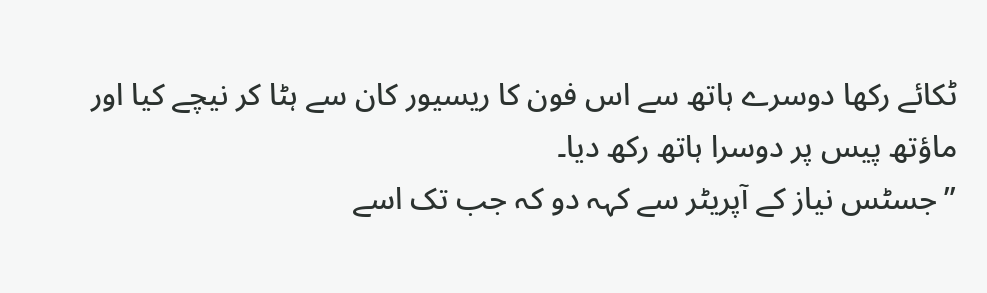ٹکائے رکھا دوسرے ہاتھ سے اس فون کا ریسیور کان سے ہٹا کر نیچے کیا اور ماؤتھ پیس پر دوسرا ہاتھ رکھ دیا۔
”جسٹس نیاز کے آپریٹر سے کہہ دو کہ جب تک اسے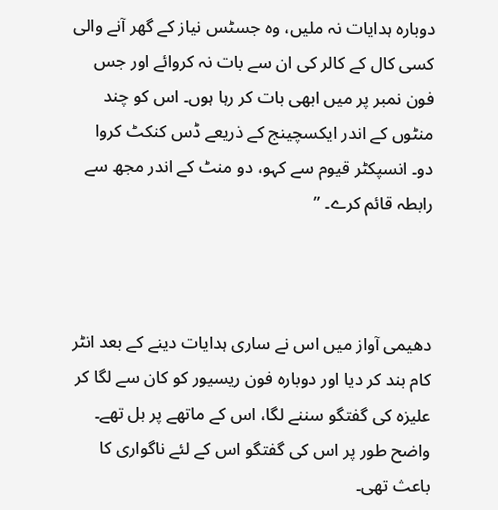دوبارہ ہدایات نہ ملیں، وہ جسٹس نیاز کے گھر آنے والی کسی کال کے کالر کی ان سے بات نہ کروائے اور جس فون نمبر پر میں ابھی بات کر رہا ہوں۔ اس کو چند منٹوں کے اندر ایکسچینج کے ذریعے ڈس کنکٹ کروا دو۔ انسپکٹر قیوم سے کہو، دو منٹ کے اندر مجھ سے رابطہ قائم کرے۔ ”



دھیمی آواز میں اس نے ساری ہدایات دینے کے بعد انٹر کام بند کر دیا اور دوبارہ فون ریسیور کو کان سے لگا کر علیزہ کی گفتگو سننے لگا، اس کے ماتھے پر بل تھے۔ واضح طور پر اس کی گفتگو اس کے لئے ناگواری کا باعث تھی۔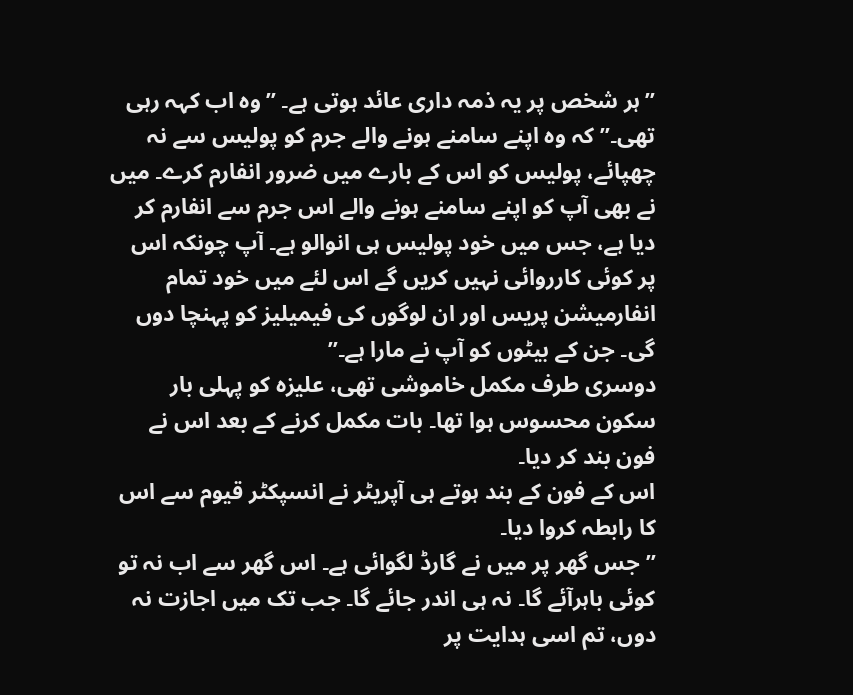”ہر شخص پر یہ ذمہ داری عائد ہوتی ہے۔ ”وہ اب کہہ رہی تھی۔” کہ وہ اپنے سامنے ہونے والے جرم کو پولیس سے نہ چھپائے، پولیس کو اس کے بارے میں ضرور انفارم کرے۔ میں نے بھی آپ کو اپنے سامنے ہونے والے اس جرم سے انفارم کر دیا ہے، جس میں خود پولیس ہی انوالو ہے۔ آپ چونکہ اس پر کوئی کارروائی نہیں کریں گے اس لئے میں خود تمام انفارمیشن پریس اور ان لوگوں کی فیمیلیز کو پہنچا دوں گی۔ جن کے بیٹوں کو آپ نے مارا ہے۔”
دوسری طرف مکمل خاموشی تھی، علیزہ کو پہلی بار سکون محسوس ہوا تھا۔ بات مکمل کرنے کے بعد اس نے فون بند کر دیا۔
اس کے فون کے بند ہوتے ہی آپریٹر نے انسپکٹر قیوم سے اس کا رابطہ کروا دیا۔
”جس گھر پر میں نے گارڈ لگوائی ہے۔ اس گھر سے اب نہ تو کوئی باہرآئے گا۔ نہ ہی اندر جائے گا۔ جب تک میں اجازت نہ دوں، تم اسی ہدایت پر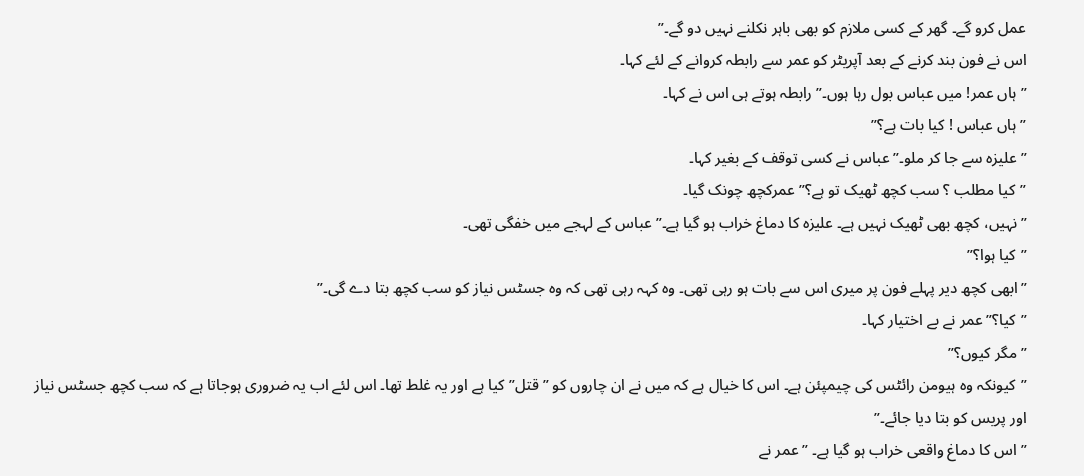عمل کرو گے۔ گھر کے کسی ملازم کو بھی باہر نکلنے نہیں دو گے۔”
اس نے فون بند کرنے کے بعد آپریٹر کو عمر سے رابطہ کروانے کے لئے کہا۔
”ہاں عمر! میں عباس بول رہا ہوں۔” رابطہ ہوتے ہی اس نے کہا۔
”ہاں عباس ! کیا بات ہے؟”
”علیزہ سے جا کر ملو۔” عباس نے کسی توقف کے بغیر کہا۔
”کیا مطلب ؟ سب کچھ ٹھیک تو ہے؟” عمرکچھ چونک گیا۔
”نہیں، کچھ بھی ٹھیک نہیں ہے۔ علیزہ کا دماغ خراب ہو گیا ہے۔” عباس کے لہجے میں خفگی تھی۔
”کیا ہوا؟”
”ابھی کچھ دیر پہلے فون پر میری اس سے بات ہو رہی تھی۔ وہ کہہ رہی تھی کہ وہ جسٹس نیاز کو سب کچھ بتا دے گی۔”
”کیا؟” عمر نے بے اختیار کہا۔
”مگر کیوں؟”
”کیونکہ وہ ہیومن رائٹس کی چیمپئن ہے۔ اس کا خیال ہے کہ میں نے ان چاروں کو ”قتل” کیا ہے اور یہ غلط تھا۔ اس لئے اب یہ ضروری ہوجاتا ہے کہ سب کچھ جسٹس نیاز اور پریس کو بتا دیا جائے۔”
”اس کا دماغ واقعی خراب ہو گیا ہے۔ ” عمر نے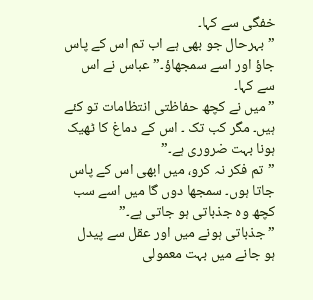خفگی سے کہا۔
”بہرحال جو بھی ہے اب تم اس کے پاس جاؤ اور اسے سمجھاؤ۔” عباس نے اس سے کہا۔
”میں نے کچھ حفاظتی انتظامات تو کئے ہیں۔ مگر کب تک ۔ اس کے دماغ کا ٹھیک ہونا بہت ضروری ہے۔”
”تم فکر نہ کرو، میں ابھی اس کے پاس جاتا ہوں۔ سمجھا دوں گا میں اسے سب کچھ وہ جذباتی ہو جاتی ہے۔”
”جذباتی ہونے میں اور عقل سے پیدل ہو جانے میں بہت معمولی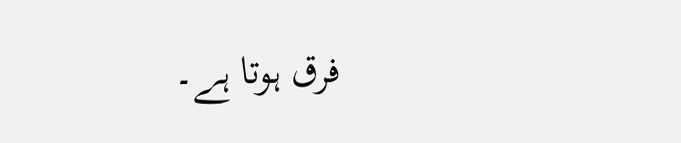فرق ہوتا ہے۔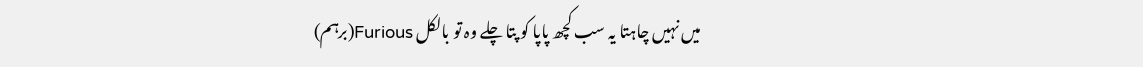میں نہیں چاہتا یہ سب کچھ پاپا کو پتا چلے وہ تو بالکل Furious(برہم)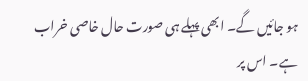ہو جائیں گے۔ ابھی پہلے ہی صورت حال خاصی خراب ہے۔ اس پر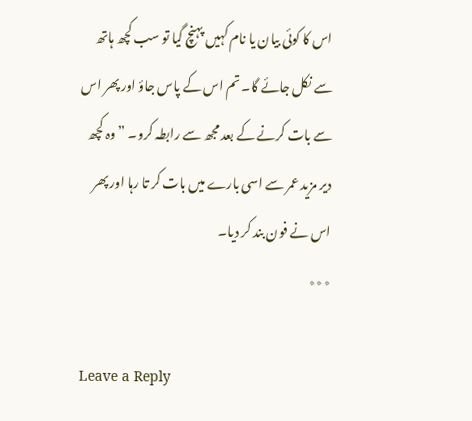اس کا کوئی بیان یا نام کہیں پہنچ گیا تو سب کچھ ہاتھ سے نکل جائے گا۔ تم اس کے پاس جاؤ اور پھر اس سے بات کرنے کے بعد مجھ سے رابطہ کرو۔ ” وہ کچھ دیر مزید عمر سے اسی بارے میں بات کر تا رہا اور پھر اس نے فون بند کر دیا۔
٭٭٭

Leave a Reply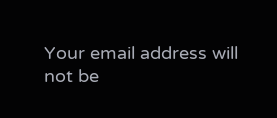Your email address will not be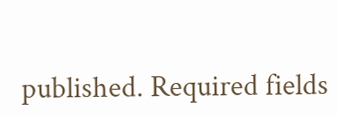published. Required fields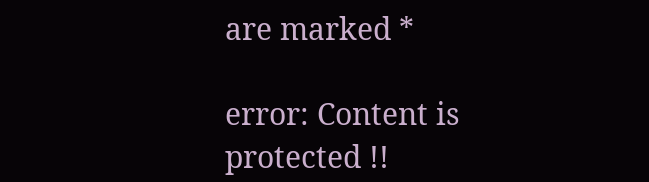are marked *

error: Content is protected !!